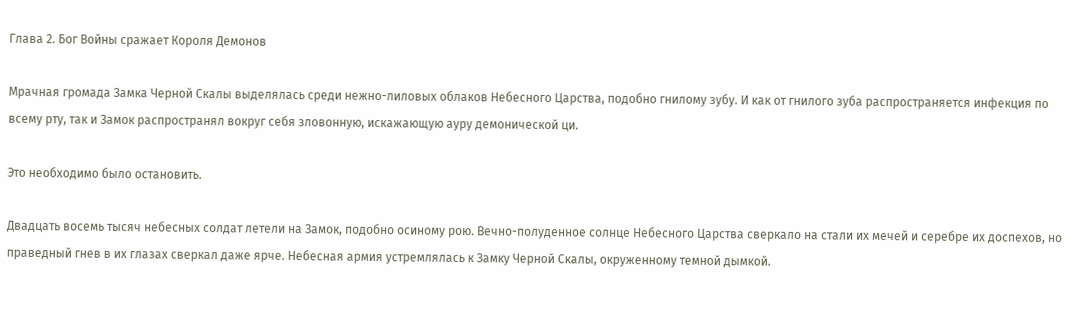Глава 2. Бог Войны сражает Короля Демонов

Мрачная громада Замка Черной Скалы выделялась среди нежно-лиловых облаков Небесного Царства, подобно гнилому зубу. И как от гнилого зуба распространяется инфекция по всему рту, так и Замок распространял вокруг себя зловонную, искажающую ауру демонической ци.

Это необходимо было остановить.

Двадцать восемь тысяч небесных солдат летели на Замок, подобно осиному рою. Вечно-полуденное солнце Небесного Царства сверкало на стали их мечей и серебре их доспехов, но праведный гнев в их глазах сверкал даже ярче. Небесная армия устремлялась к Замку Черной Скалы, окруженному темной дымкой.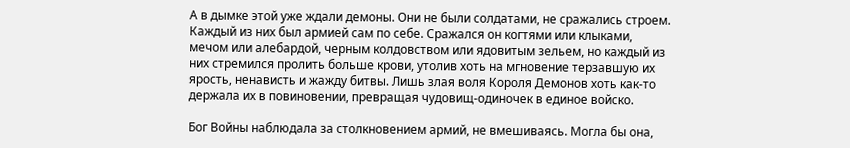А в дымке этой уже ждали демоны. Они не были солдатами, не сражались строем. Каждый из них был армией сам по себе. Сражался он когтями или клыками, мечом или алебардой, черным колдовством или ядовитым зельем, но каждый из них стремился пролить больше крови, утолив хоть на мгновение терзавшую их ярость, ненависть и жажду битвы. Лишь злая воля Короля Демонов хоть как-то держала их в повиновении, превращая чудовищ-одиночек в единое войско.

Бог Войны наблюдала за столкновением армий, не вмешиваясь. Могла бы она,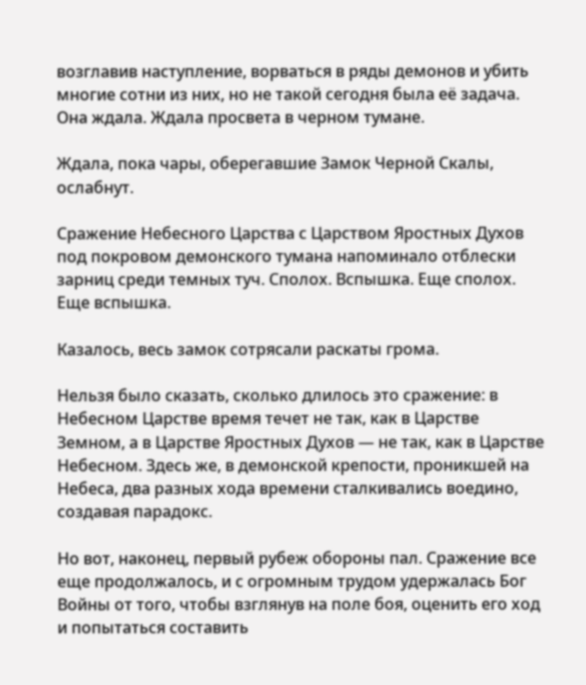возглавив наступление, ворваться в ряды демонов и убить многие сотни из них, но не такой сегодня была её задача. Она ждала. Ждала просвета в черном тумане.

Ждала, пока чары, оберегавшие Замок Черной Скалы, ослабнут.

Сражение Небесного Царства с Царством Яростных Духов под покровом демонского тумана напоминало отблески зарниц среди темных туч. Сполох. Вспышка. Еще сполох. Еще вспышка.

Казалось, весь замок сотрясали раскаты грома.

Нельзя было сказать, сколько длилось это сражение: в Небесном Царстве время течет не так, как в Царстве Земном, а в Царстве Яростных Духов — не так, как в Царстве Небесном. Здесь же, в демонской крепости, проникшей на Небеса, два разных хода времени сталкивались воедино, создавая парадокс.

Но вот, наконец, первый рубеж обороны пал. Сражение все еще продолжалось, и с огромным трудом удержалась Бог Войны от того, чтобы взглянув на поле боя, оценить его ход и попытаться составить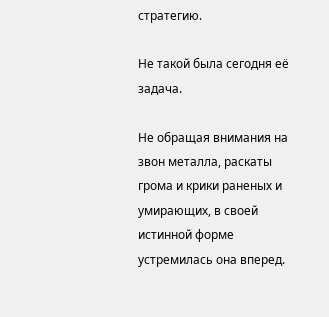стратегию.

Не такой была сегодня её задача.

Не обращая внимания на звон металла, раскаты грома и крики раненых и умирающих, в своей истинной форме устремилась она вперед.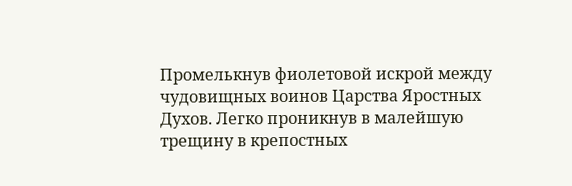Промелькнув фиолетовой искрой между чудовищных воинов Царства Яростных Духов. Легко проникнув в малейшую трещину в крепостных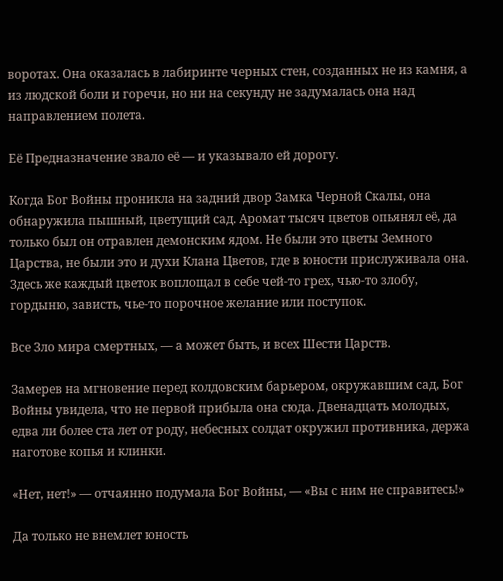воротах. Она оказалась в лабиринте черных стен, созданных не из камня, а из людской боли и горечи, но ни на секунду не задумалась она над направлением полета.

Её Предназначение звало её — и указывало ей дорогу.

Когда Бог Войны проникла на задний двор Замка Черной Скалы, она обнаружила пышный, цветущий сад. Аромат тысяч цветов опьянял её, да только был он отравлен демонским ядом. Не были это цветы Земного Царства, не были это и духи Клана Цветов, где в юности прислуживала она. Здесь же каждый цветок воплощал в себе чей-то грех, чью-то злобу, гордыню, зависть, чье-то порочное желание или поступок.

Все Зло мира смертных, — а может быть, и всех Шести Царств.

Замерев на мгновение перед колдовским барьером, окружавшим сад, Бог Войны увидела, что не первой прибыла она сюда. Двенадцать молодых, едва ли более ста лет от роду, небесных солдат окружил противника, держа наготове копья и клинки.

«Нет, нет!» — отчаянно подумала Бог Войны, — «Вы с ним не справитесь!»

Да только не внемлет юность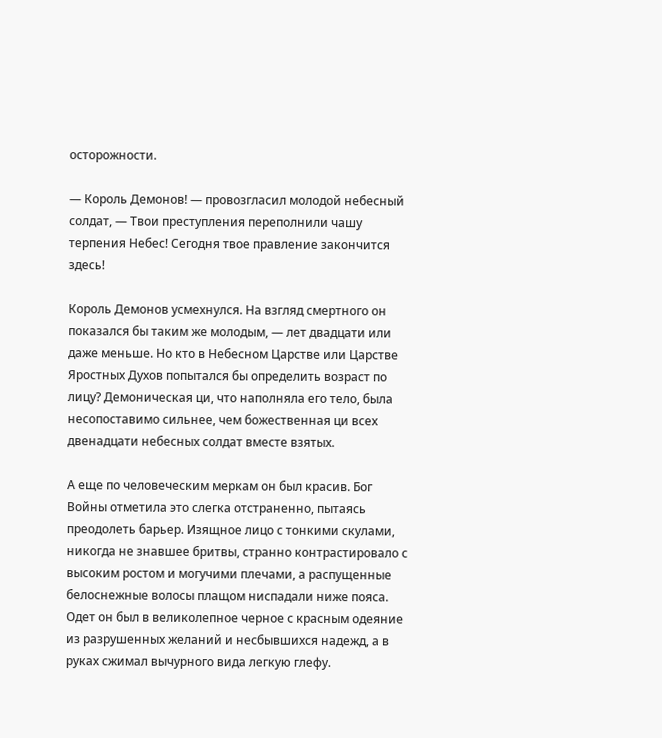осторожности.

— Король Демонов! — провозгласил молодой небесный солдат, — Твои преступления переполнили чашу терпения Небес! Сегодня твое правление закончится здесь!

Король Демонов усмехнулся. На взгляд смертного он показался бы таким же молодым, — лет двадцати или даже меньше. Но кто в Небесном Царстве или Царстве Яростных Духов попытался бы определить возраст по лицу? Демоническая ци, что наполняла его тело, была несопоставимо сильнее, чем божественная ци всех двенадцати небесных солдат вместе взятых.

А еще по человеческим меркам он был красив. Бог Войны отметила это слегка отстраненно, пытаясь преодолеть барьер. Изящное лицо с тонкими скулами, никогда не знавшее бритвы, странно контрастировало с высоким ростом и могучими плечами, а распущенные белоснежные волосы плащом ниспадали ниже пояса. Одет он был в великолепное черное с красным одеяние из разрушенных желаний и несбывшихся надежд, а в руках сжимал вычурного вида легкую глефу.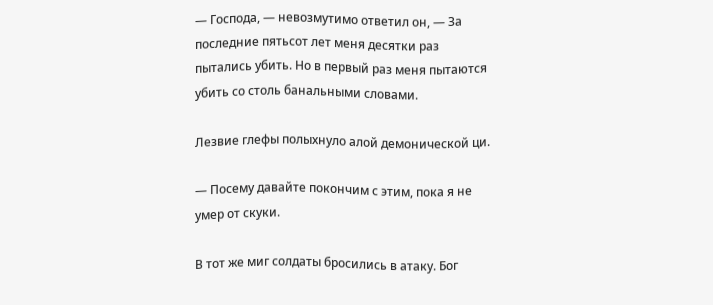— Господа, — невозмутимо ответил он, — За последние пятьсот лет меня десятки раз пытались убить. Но в первый раз меня пытаются убить со столь банальными словами.

Лезвие глефы полыхнуло алой демонической ци.

— Посему давайте покончим с этим, пока я не умер от скуки.

В тот же миг солдаты бросились в атаку. Бог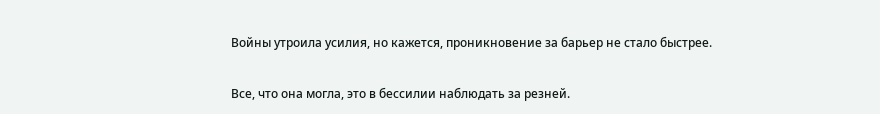Войны утроила усилия, но кажется, проникновение за барьер не стало быстрее.

Все, что она могла, это в бессилии наблюдать за резней.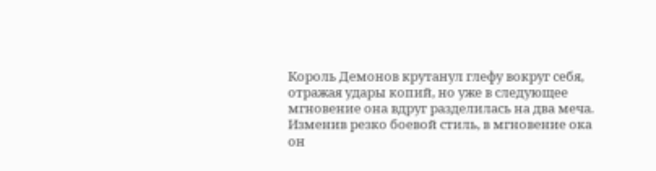Король Демонов крутанул глефу вокруг себя, отражая удары копий, но уже в следующее мгновение она вдруг разделилась на два меча. Изменив резко боевой стиль, в мгновение ока он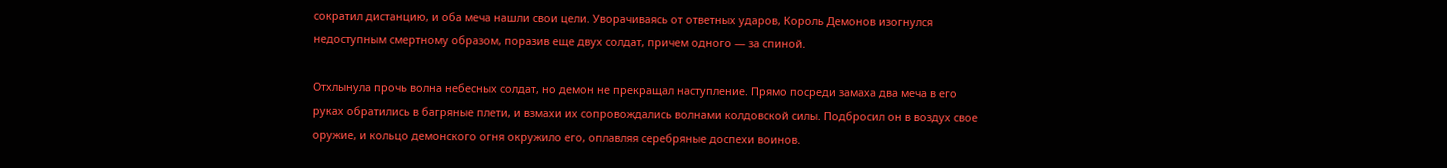сократил дистанцию, и оба меча нашли свои цели. Уворачиваясь от ответных ударов, Король Демонов изогнулся недоступным смертному образом, поразив еще двух солдат, причем одного — за спиной.

Отхлынула прочь волна небесных солдат, но демон не прекращал наступление. Прямо посреди замаха два меча в его руках обратились в багряные плети, и взмахи их сопровождались волнами колдовской силы. Подбросил он в воздух свое оружие, и кольцо демонского огня окружило его, оплавляя серебряные доспехи воинов.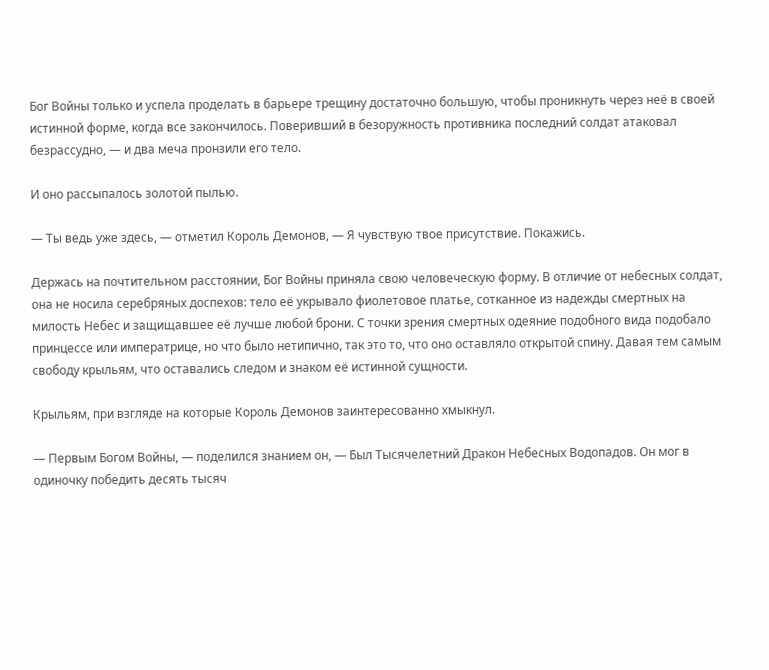Бог Войны только и успела проделать в барьере трещину достаточно большую, чтобы проникнуть через неё в своей истинной форме, когда все закончилось. Поверивший в безоружность противника последний солдат атаковал безрассудно, — и два меча пронзили его тело.

И оно рассыпалось золотой пылью.

— Ты ведь уже здесь, — отметил Король Демонов, — Я чувствую твое присутствие. Покажись.

Держась на почтительном расстоянии, Бог Войны приняла свою человеческую форму. В отличие от небесных солдат, она не носила серебряных доспехов: тело её укрывало фиолетовое платье, сотканное из надежды смертных на милость Небес и защищавшее её лучше любой брони. С точки зрения смертных одеяние подобного вида подобало принцессе или императрице, но что было нетипично, так это то, что оно оставляло открытой спину. Давая тем самым свободу крыльям, что оставались следом и знаком её истинной сущности.

Крыльям, при взгляде на которые Король Демонов заинтересованно хмыкнул.

— Первым Богом Войны, — поделился знанием он, — Был Тысячелетний Дракон Небесных Водопадов. Он мог в одиночку победить десять тысяч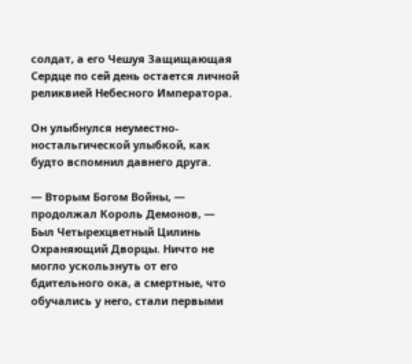солдат, а его Чешуя Защищающая Сердце по сей день остается личной реликвией Небесного Императора.

Он улыбнулся неуместно-ностальгической улыбкой, как будто вспомнил давнего друга.

— Вторым Богом Войны, — продолжал Король Демонов, — Был Четырехцветный Цилинь Охраняющий Дворцы. Ничто не могло ускользнуть от его бдительного ока, а смертные, что обучались у него, стали первыми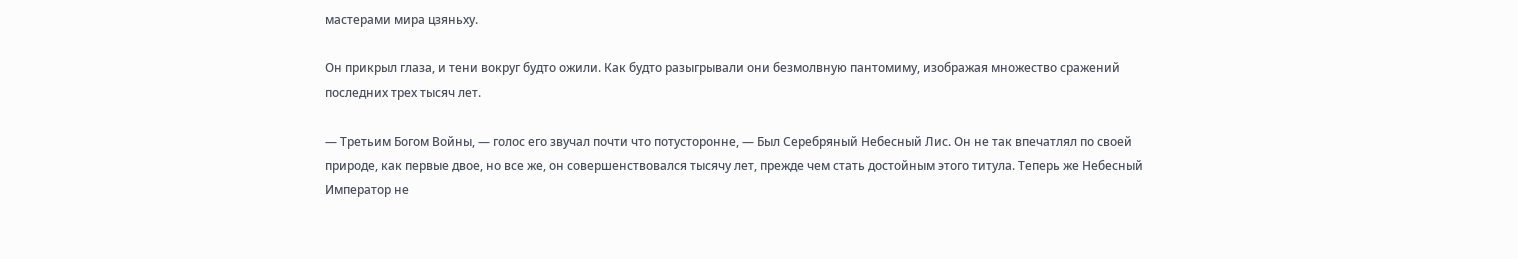мастерами мира цзяньху.

Он прикрыл глаза, и тени вокруг будто ожили. Как будто разыгрывали они безмолвную пантомиму, изображая множество сражений последних трех тысяч лет.

— Третьим Богом Войны, — голос его звучал почти что потусторонне, — Был Серебряный Небесный Лис. Он не так впечатлял по своей природе, как первые двое, но все же, он совершенствовался тысячу лет, прежде чем стать достойным этого титула. Теперь же Небесный Император не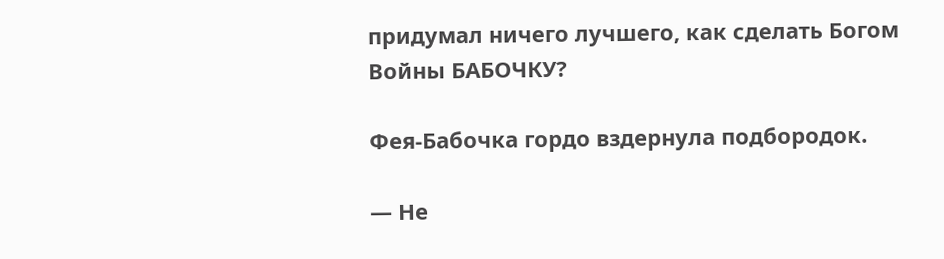придумал ничего лучшего, как сделать Богом Войны БАБОЧКУ?

Фея-Бабочка гордо вздернула подбородок.

— Не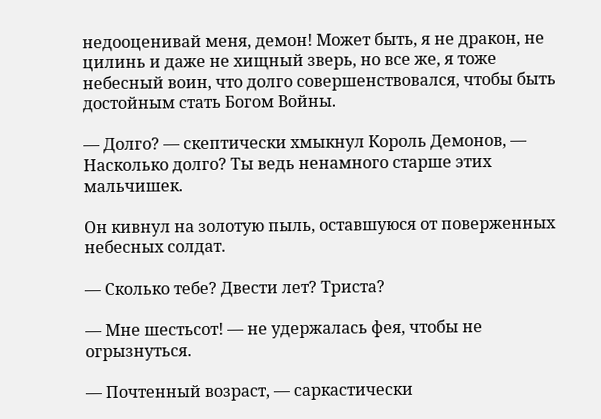недооценивай меня, демон! Может быть, я не дракон, не цилинь и даже не хищный зверь, но все же, я тоже небесный воин, что долго совершенствовался, чтобы быть достойным стать Богом Войны.

— Долго? — скептически хмыкнул Король Демонов, — Насколько долго? Ты ведь ненамного старше этих мальчишек.

Он кивнул на золотую пыль, оставшуюся от поверженных небесных солдат.

— Сколько тебе? Двести лет? Триста?

— Мне шестьсот! — не удержалась фея, чтобы не огрызнуться.

— Почтенный возраст, — саркастически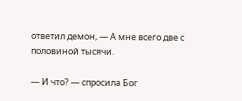ответил демон, — А мне всего две с половиной тысячи.

— И что? — спросила Бог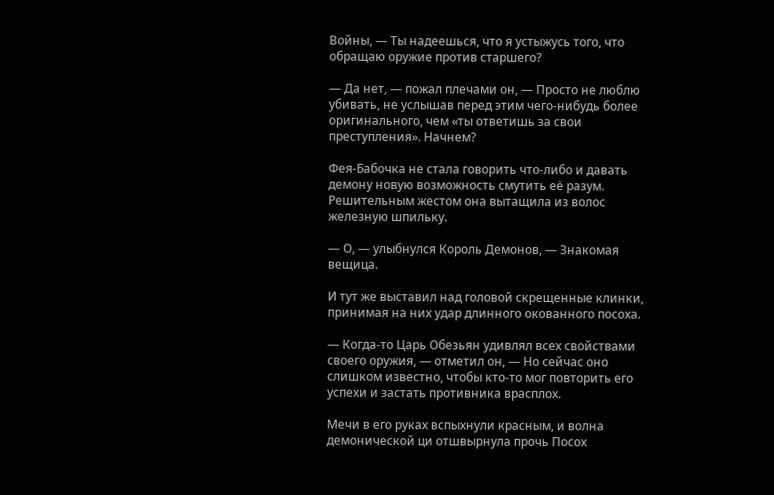Войны, — Ты надеешься, что я устыжусь того, что обращаю оружие против старшего?

— Да нет, — пожал плечами он, — Просто не люблю убивать, не услышав перед этим чего-нибудь более оригинального, чем «ты ответишь за свои преступления». Начнем?

Фея-Бабочка не стала говорить что-либо и давать демону новую возможность смутить её разум. Решительным жестом она вытащила из волос железную шпильку.

— О, — улыбнулся Король Демонов, — Знакомая вещица.

И тут же выставил над головой скрещенные клинки, принимая на них удар длинного окованного посоха.

— Когда-то Царь Обезьян удивлял всех свойствами своего оружия, — отметил он, — Но сейчас оно слишком известно, чтобы кто-то мог повторить его успехи и застать противника врасплох.

Мечи в его руках вспыхнули красным, и волна демонической ци отшвырнула прочь Посох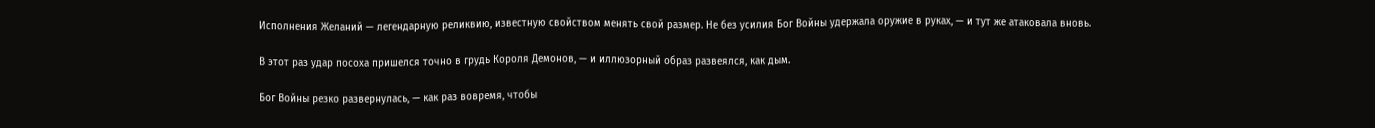Исполнения Желаний — легендарную реликвию, известную свойством менять свой размер. Не без усилия Бог Войны удержала оружие в руках, — и тут же атаковала вновь.

В этот раз удар посоха пришелся точно в грудь Короля Демонов, — и иллюзорный образ развеялся, как дым.

Бог Войны резко развернулась, — как раз вовремя, чтобы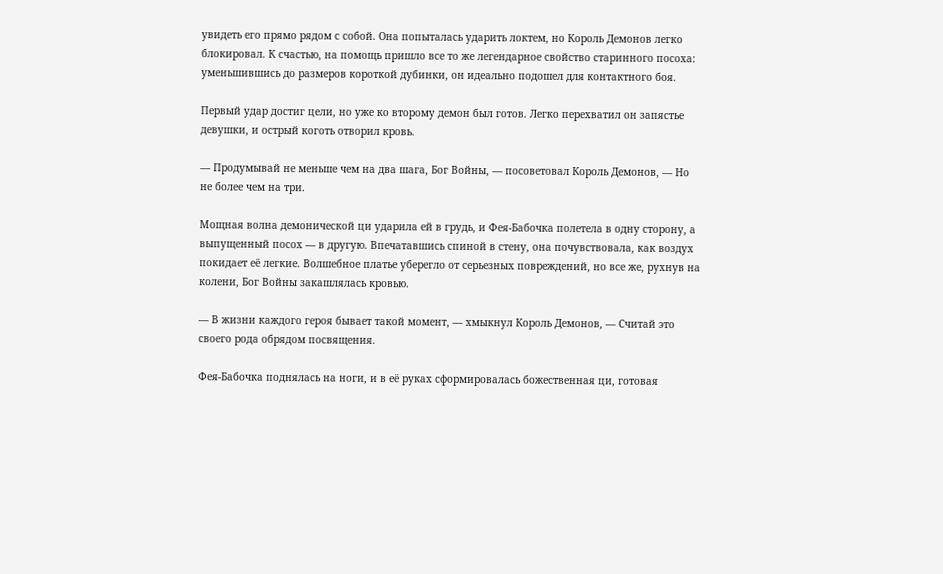увидеть его прямо рядом с собой. Она попыталась ударить локтем, но Король Демонов легко блокировал. К счастью, на помощь пришло все то же легендарное свойство старинного посоха: уменьшившись до размеров короткой дубинки, он идеально подошел для контактного боя.

Первый удар достиг цели, но уже ко второму демон был готов. Легко перехватил он запястье девушки, и острый коготь отворил кровь.

— Продумывай не меньше чем на два шага, Бог Войны, — посоветовал Король Демонов, — Но не более чем на три.

Мощная волна демонической ци ударила ей в грудь, и Фея-Бабочка полетела в одну сторону, а выпущенный посох — в другую. Впечатавшись спиной в стену, она почувствовала, как воздух покидает её легкие. Волшебное платье уберегло от серьезных повреждений, но все же, рухнув на колени, Бог Войны закашлялась кровью.

— В жизни каждого героя бывает такой момент, — хмыкнул Король Демонов, — Считай это своего рода обрядом посвящения.

Фея-Бабочка поднялась на ноги, и в её руках сформировалась божественная ци, готовая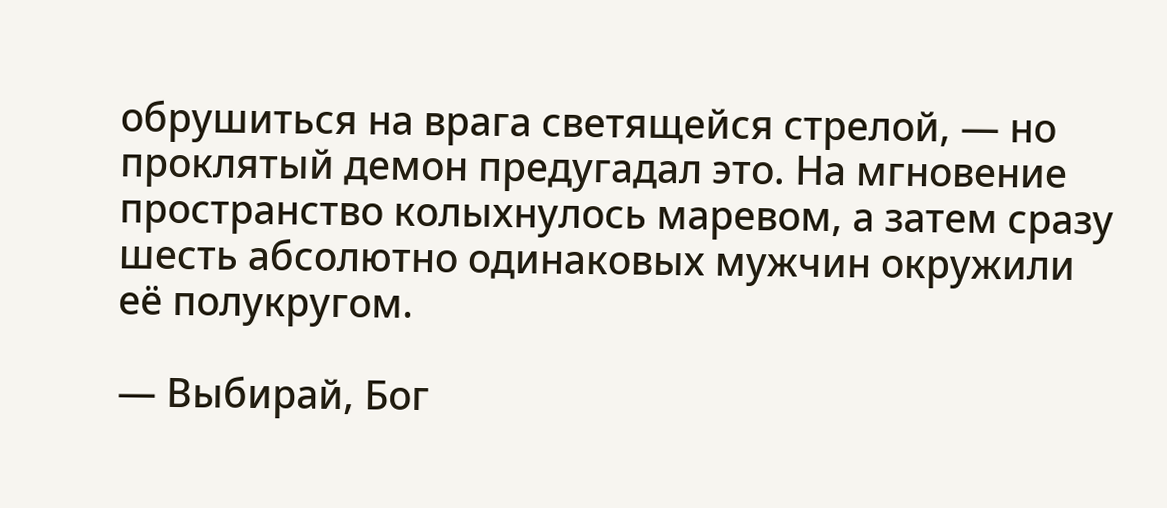обрушиться на врага светящейся стрелой, — но проклятый демон предугадал это. На мгновение пространство колыхнулось маревом, а затем сразу шесть абсолютно одинаковых мужчин окружили её полукругом.

— Выбирай, Бог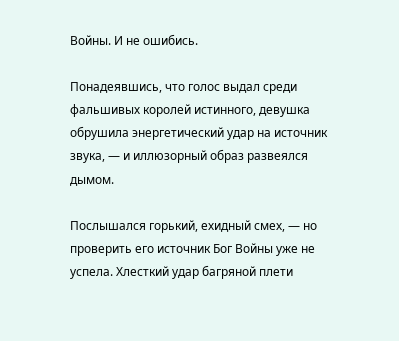Войны. И не ошибись.

Понадеявшись, что голос выдал среди фальшивых королей истинного, девушка обрушила энергетический удар на источник звука, — и иллюзорный образ развеялся дымом.

Послышался горький, ехидный смех, — но проверить его источник Бог Войны уже не успела. Хлесткий удар багряной плети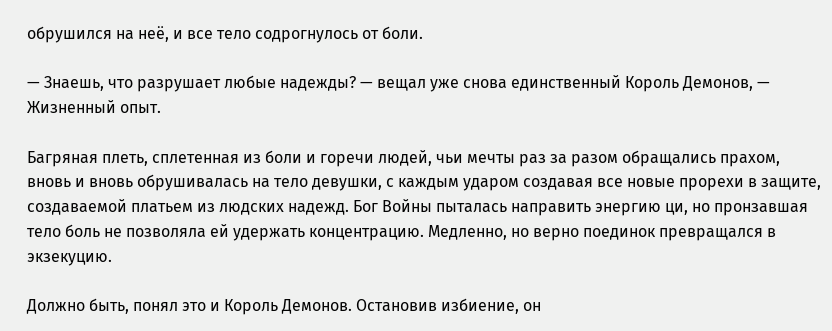обрушился на неё, и все тело содрогнулось от боли.

— Знаешь, что разрушает любые надежды? — вещал уже снова единственный Король Демонов, — Жизненный опыт.

Багряная плеть, сплетенная из боли и горечи людей, чьи мечты раз за разом обращались прахом, вновь и вновь обрушивалась на тело девушки, с каждым ударом создавая все новые прорехи в защите, создаваемой платьем из людских надежд. Бог Войны пыталась направить энергию ци, но пронзавшая тело боль не позволяла ей удержать концентрацию. Медленно, но верно поединок превращался в экзекуцию.

Должно быть, понял это и Король Демонов. Остановив избиение, он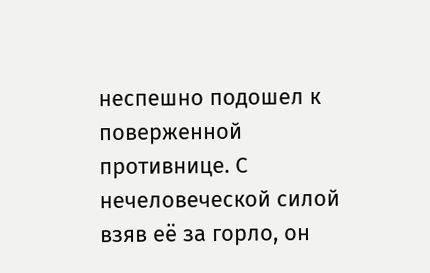неспешно подошел к поверженной противнице. С нечеловеческой силой взяв её за горло, он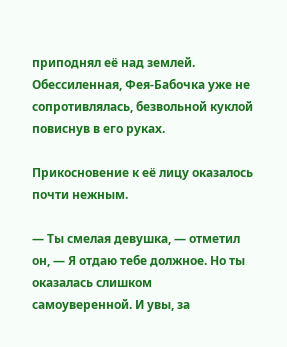приподнял её над землей. Обессиленная, Фея-Бабочка уже не сопротивлялась, безвольной куклой повиснув в его руках.

Прикосновение к её лицу оказалось почти нежным.

— Ты смелая девушка, — отметил он, — Я отдаю тебе должное. Но ты оказалась слишком самоуверенной. И увы, за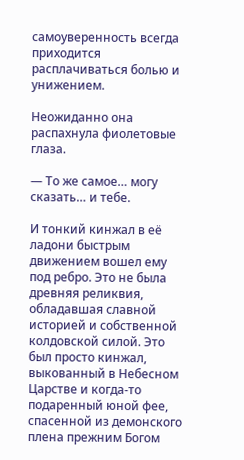самоуверенность всегда приходится расплачиваться болью и унижением.

Неожиданно она распахнула фиолетовые глаза.

— То же самое… могу сказать… и тебе.

И тонкий кинжал в её ладони быстрым движением вошел ему под ребро. Это не была древняя реликвия, обладавшая славной историей и собственной колдовской силой. Это был просто кинжал, выкованный в Небесном Царстве и когда-то подаренный юной фее, спасенной из демонского плена прежним Богом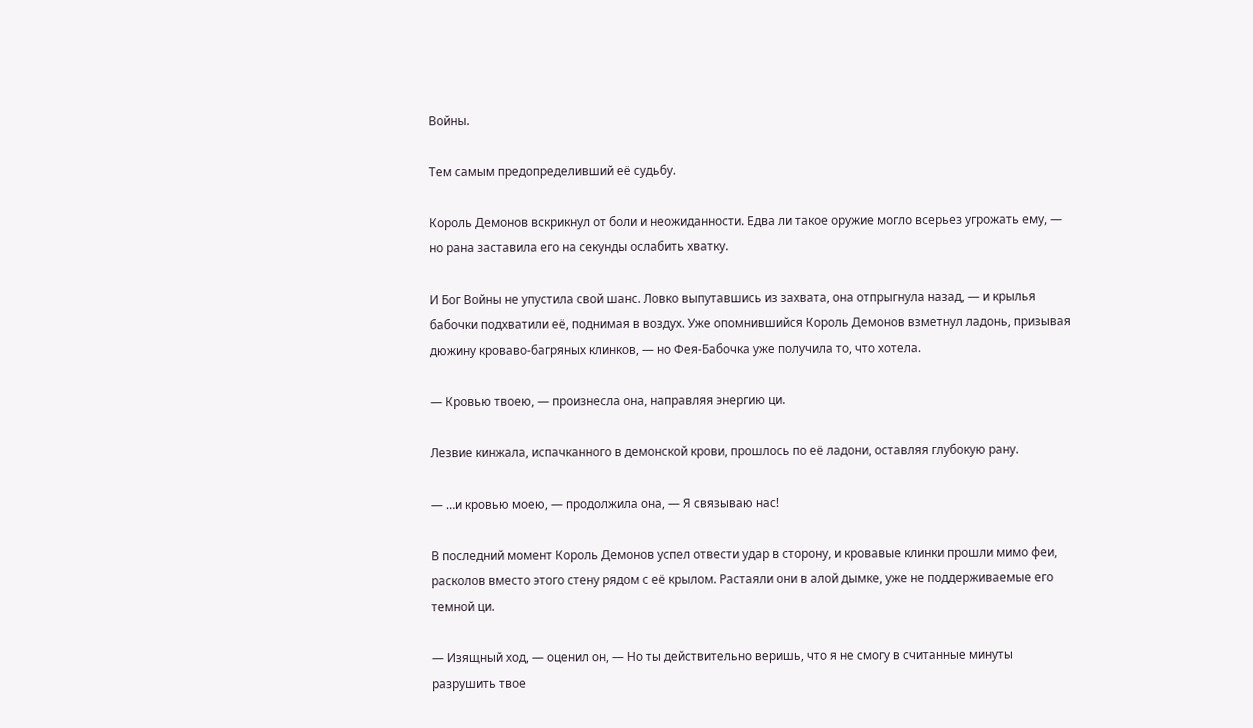Войны.

Тем самым предопределивший её судьбу.

Король Демонов вскрикнул от боли и неожиданности. Едва ли такое оружие могло всерьез угрожать ему, — но рана заставила его на секунды ослабить хватку.

И Бог Войны не упустила свой шанс. Ловко выпутавшись из захвата, она отпрыгнула назад, — и крылья бабочки подхватили её, поднимая в воздух. Уже опомнившийся Король Демонов взметнул ладонь, призывая дюжину кроваво-багряных клинков, — но Фея-Бабочка уже получила то, что хотела.

— Кровью твоею, — произнесла она, направляя энергию ци.

Лезвие кинжала, испачканного в демонской крови, прошлось по её ладони, оставляя глубокую рану.

— …и кровью моею, — продолжила она, — Я связываю нас!

В последний момент Король Демонов успел отвести удар в сторону, и кровавые клинки прошли мимо феи, расколов вместо этого стену рядом с её крылом. Растаяли они в алой дымке, уже не поддерживаемые его темной ци.

— Изящный ход, — оценил он, — Но ты действительно веришь, что я не смогу в считанные минуты разрушить твое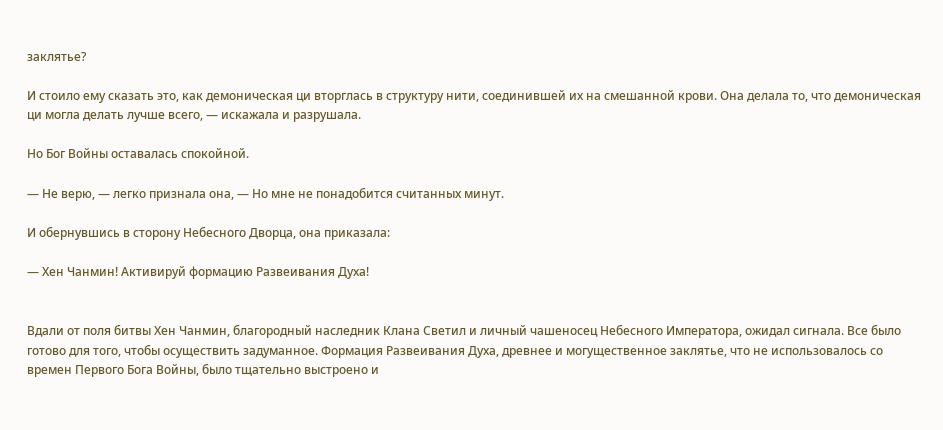заклятье?

И стоило ему сказать это, как демоническая ци вторглась в структуру нити, соединившей их на смешанной крови. Она делала то, что демоническая ци могла делать лучше всего, — искажала и разрушала.

Но Бог Войны оставалась спокойной.

— Не верю, — легко признала она, — Но мне не понадобится считанных минут.

И обернувшись в сторону Небесного Дворца, она приказала:

— Хен Чанмин! Активируй формацию Развеивания Духа!


Вдали от поля битвы Хен Чанмин, благородный наследник Клана Светил и личный чашеносец Небесного Императора, ожидал сигнала. Все было готово для того, чтобы осуществить задуманное. Формация Развеивания Духа, древнее и могущественное заклятье, что не использовалось со времен Первого Бога Войны, было тщательно выстроено и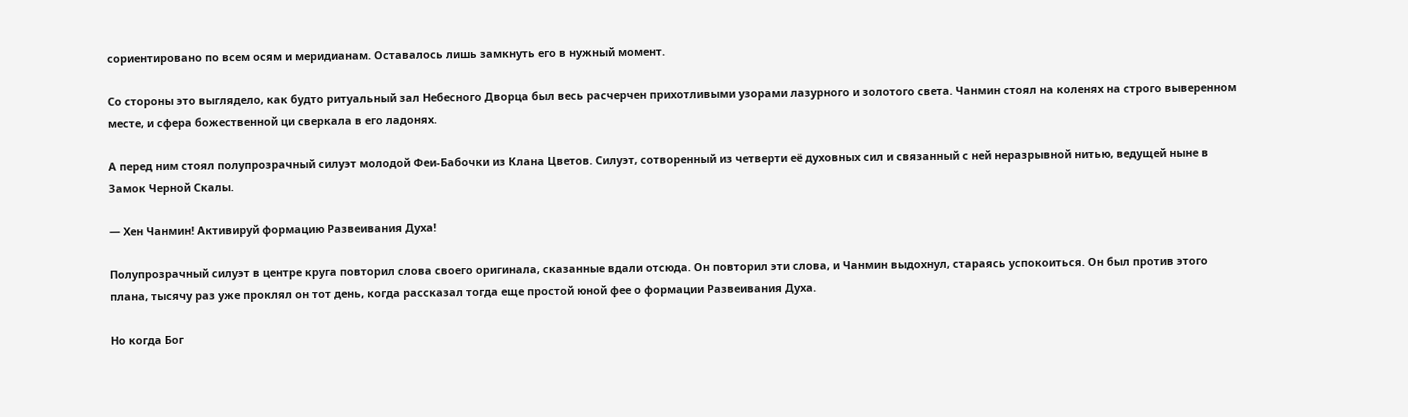сориентировано по всем осям и меридианам. Оставалось лишь замкнуть его в нужный момент.

Со стороны это выглядело, как будто ритуальный зал Небесного Дворца был весь расчерчен прихотливыми узорами лазурного и золотого света. Чанмин стоял на коленях на строго выверенном месте, и сфера божественной ци сверкала в его ладонях.

А перед ним стоял полупрозрачный силуэт молодой Феи-Бабочки из Клана Цветов. Силуэт, сотворенный из четверти её духовных сил и связанный с ней неразрывной нитью, ведущей ныне в Замок Черной Скалы.

— Хен Чанмин! Активируй формацию Развеивания Духа!

Полупрозрачный силуэт в центре круга повторил слова своего оригинала, сказанные вдали отсюда. Он повторил эти слова, и Чанмин выдохнул, стараясь успокоиться. Он был против этого плана, тысячу раз уже проклял он тот день, когда рассказал тогда еще простой юной фее о формации Развеивания Духа.

Но когда Бог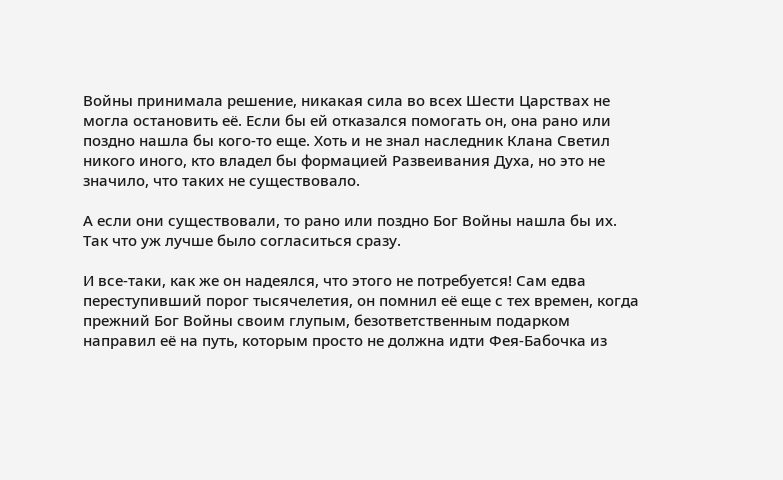Войны принимала решение, никакая сила во всех Шести Царствах не могла остановить её. Если бы ей отказался помогать он, она рано или поздно нашла бы кого-то еще. Хоть и не знал наследник Клана Светил никого иного, кто владел бы формацией Развеивания Духа, но это не значило, что таких не существовало.

А если они существовали, то рано или поздно Бог Войны нашла бы их. Так что уж лучше было согласиться сразу.

И все-таки, как же он надеялся, что этого не потребуется! Сам едва переступивший порог тысячелетия, он помнил её еще с тех времен, когда прежний Бог Войны своим глупым, безответственным подарком направил её на путь, которым просто не должна идти Фея-Бабочка из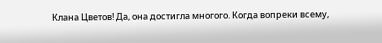Клана Цветов! Да, она достигла многого. Когда вопреки всему,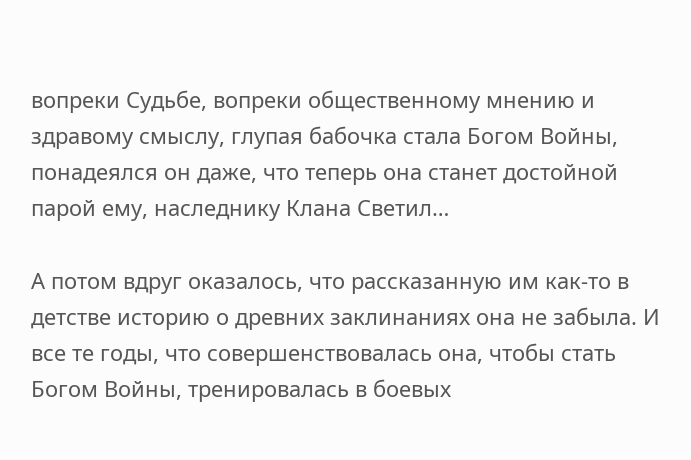вопреки Судьбе, вопреки общественному мнению и здравому смыслу, глупая бабочка стала Богом Войны, понадеялся он даже, что теперь она станет достойной парой ему, наследнику Клана Светил…

А потом вдруг оказалось, что рассказанную им как-то в детстве историю о древних заклинаниях она не забыла. И все те годы, что совершенствовалась она, чтобы стать Богом Войны, тренировалась в боевых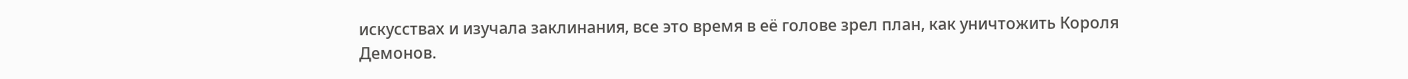искусствах и изучала заклинания, все это время в её голове зрел план, как уничтожить Короля Демонов.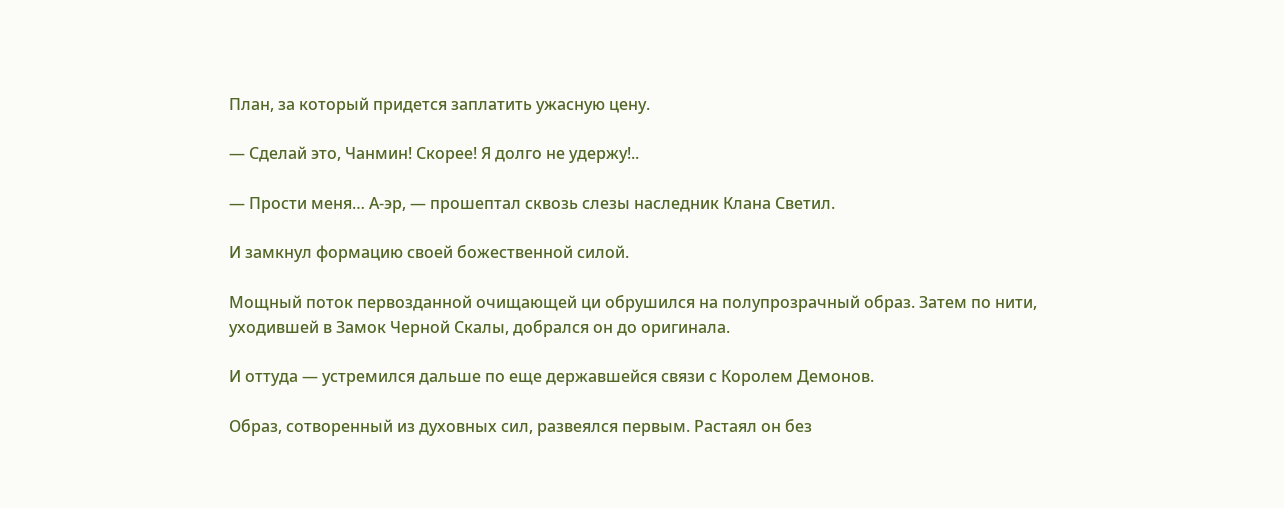План, за который придется заплатить ужасную цену.

— Сделай это, Чанмин! Скорее! Я долго не удержу!..

— Прости меня… А-эр, — прошептал сквозь слезы наследник Клана Светил.

И замкнул формацию своей божественной силой.

Мощный поток первозданной очищающей ци обрушился на полупрозрачный образ. Затем по нити, уходившей в Замок Черной Скалы, добрался он до оригинала.

И оттуда — устремился дальше по еще державшейся связи с Королем Демонов.

Образ, сотворенный из духовных сил, развеялся первым. Растаял он без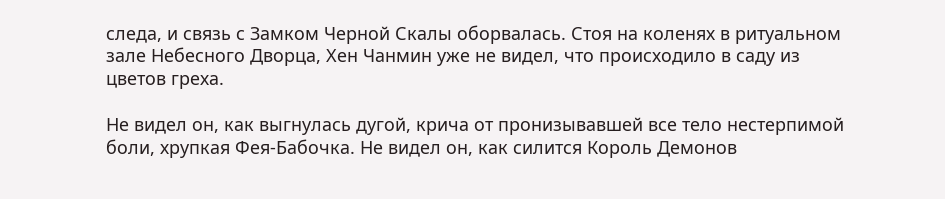следа, и связь с Замком Черной Скалы оборвалась. Стоя на коленях в ритуальном зале Небесного Дворца, Хен Чанмин уже не видел, что происходило в саду из цветов греха.

Не видел он, как выгнулась дугой, крича от пронизывавшей все тело нестерпимой боли, хрупкая Фея-Бабочка. Не видел он, как силится Король Демонов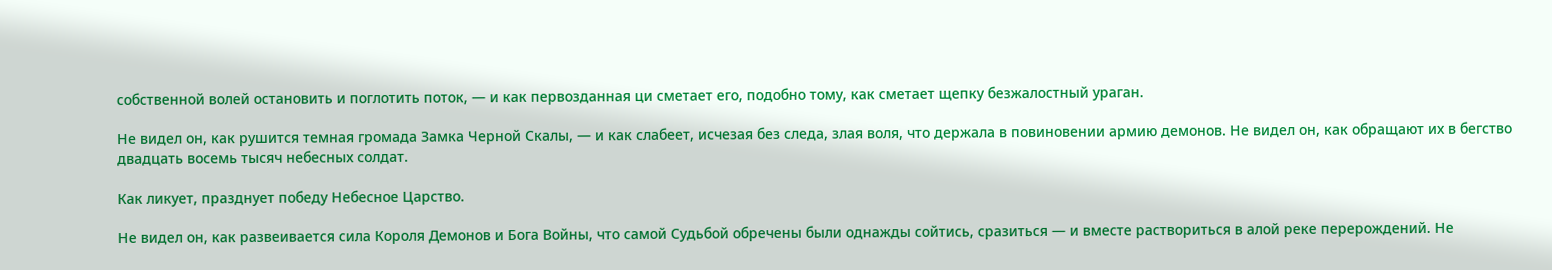собственной волей остановить и поглотить поток, — и как первозданная ци сметает его, подобно тому, как сметает щепку безжалостный ураган.

Не видел он, как рушится темная громада Замка Черной Скалы, — и как слабеет, исчезая без следа, злая воля, что держала в повиновении армию демонов. Не видел он, как обращают их в бегство двадцать восемь тысяч небесных солдат.

Как ликует, празднует победу Небесное Царство.

Не видел он, как развеивается сила Короля Демонов и Бога Войны, что самой Судьбой обречены были однажды сойтись, сразиться — и вместе раствориться в алой реке перерождений. Не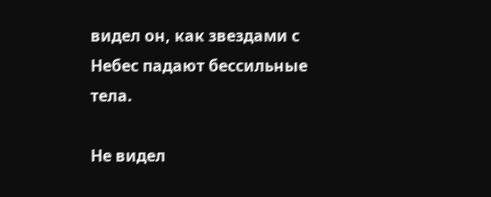видел он, как звездами с Небес падают бессильные тела.

Не видел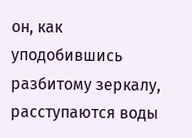он, как уподобившись разбитому зеркалу, расступаются воды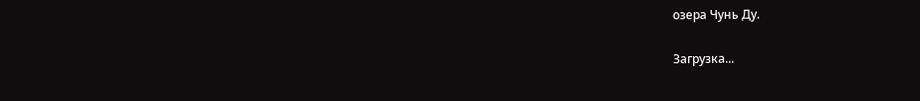озера Чунь Ду.

Загрузка...